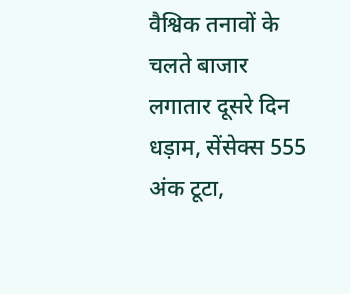वैश्विक तनावों के चलते बाजार लगातार दूसरे दिन धड़ाम, सेंसेक्स 555 अंक टूटा,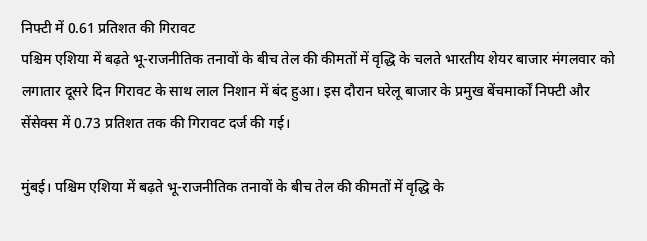निफ्टी में 0.61 प्रतिशत की गिरावट
पश्चिम एशिया में बढ़ते भू-राजनीतिक तनावों के बीच तेल की कीमतों में वृद्धि के चलते भारतीय शेयर बाजार मंगलवार को लगातार दूसरे दिन गिरावट के साथ लाल निशान में बंद हुआ। इस दौरान घरेलू बाजार के प्रमुख बेंचमार्कों निफ्टी और सेंसेक्स में 0.73 प्रतिशत तक की गिरावट दर्ज की गई।

मुंबई। पश्चिम एशिया में बढ़ते भू-राजनीतिक तनावों के बीच तेल की कीमतों में वृद्धि के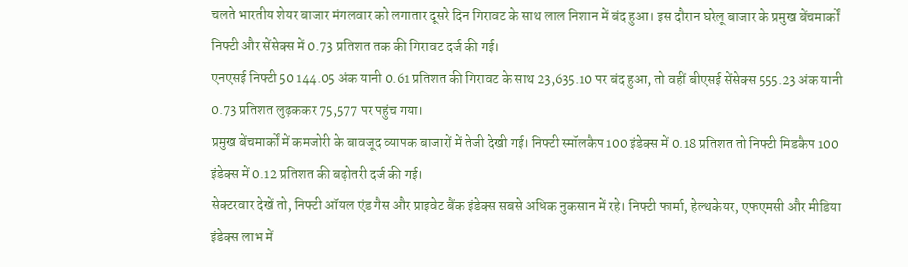चलते भारतीय शेयर बाजार मंगलवार को लगातार दूसरे दिन गिरावट के साथ लाल निशान में बंद हुआ। इस दौरान घरेलू बाजार के प्रमुख बेंचमार्कों निफ्टी और सेंसेक्स में 0.73 प्रतिशत तक की गिरावट दर्ज की गई।
एनएसई निफ्टी 50 144.05 अंक यानी 0.61 प्रतिशत की गिरावट के साथ 23,635.10 पर बंद हुआ, तो वहीं बीएसई सेंसेक्स 555.23 अंक यानी 0.73 प्रतिशत लुढ़ककर 75,577 पर पहुंच गया।
प्रमुख बेंचमार्कों में कमजोरी के बावजूद व्यापक बाजारों में तेजी देखी गई। निफ्टी स्मॉलकैप 100 इंडेक्स में 0.18 प्रतिशत तो निफ्टी मिडकैप 100 इंडेक्स में 0.12 प्रतिशत की बढ़ोतरी दर्ज की गई।
सेक्टरवार देखें तो, निफ्टी ऑयल एंड गैस और प्राइवेट बैंक इंडेक्स सबसे अधिक नुकसान में रहे। निफ्टी फार्मा, हेल्थकेयर, एफएमसी और मीडिया इंडेक्स लाभ में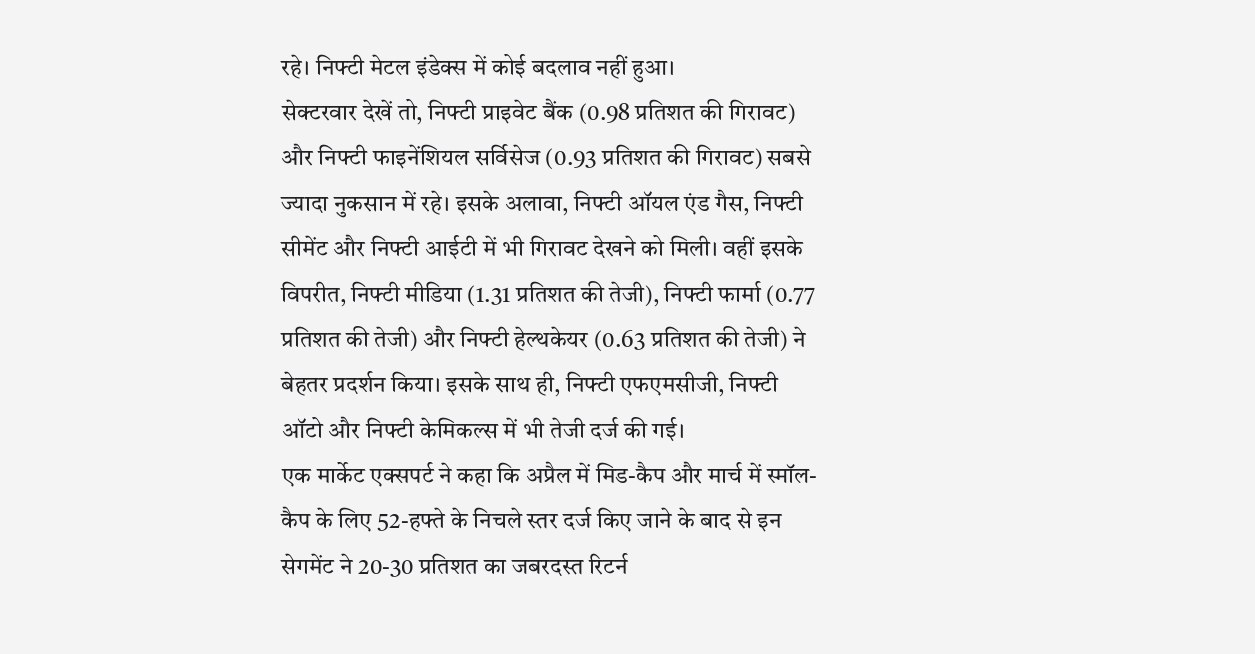रहे। निफ्टी मेटल इंडेक्स में कोई बदलाव नहीं हुआ।
सेक्टरवार देखें तो, निफ्टी प्राइवेट बैंक (0.98 प्रतिशत की गिरावट) और निफ्टी फाइनेंशियल सर्विसेज (0.93 प्रतिशत की गिरावट) सबसे ज्यादा नुकसान में रहे। इसके अलावा, निफ्टी ऑयल एंड गैस, निफ्टी सीमेंट और निफ्टी आईटी में भी गिरावट देखने को मिली। वहीं इसके विपरीत, निफ्टी मीडिया (1.31 प्रतिशत की तेजी), निफ्टी फार्मा (0.77 प्रतिशत की तेजी) और निफ्टी हेल्थकेयर (0.63 प्रतिशत की तेजी) ने बेहतर प्रदर्शन किया। इसके साथ ही, निफ्टी एफएमसीजी, निफ्टी ऑटो और निफ्टी केमिकल्स में भी तेजी दर्ज की गई।
एक मार्केट एक्सपर्ट ने कहा कि अप्रैल में मिड-कैप और मार्च में स्मॉल-कैप के लिए 52-हफ्ते के निचले स्तर दर्ज किए जाने के बाद से इन सेगमेंट ने 20-30 प्रतिशत का जबरदस्त रिटर्न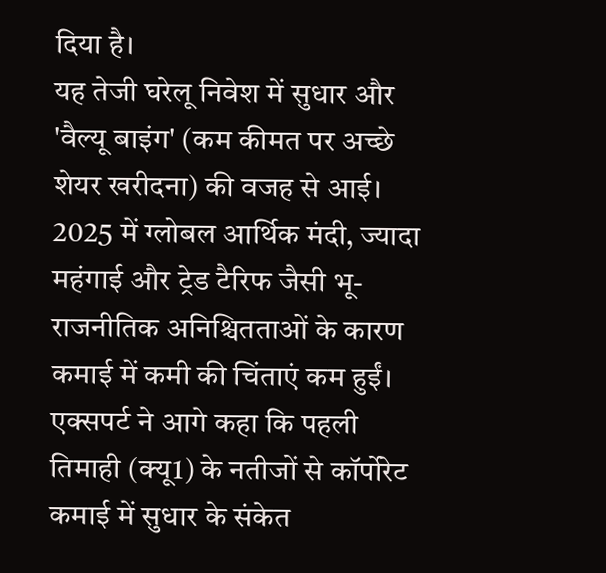दिया है।
यह तेजी घरेलू निवेश में सुधार और 'वैल्यू बाइंग' (कम कीमत पर अच्छे शेयर खरीदना) की वजह से आई। 2025 में ग्लोबल आर्थिक मंदी, ज्यादा महंगाई और ट्रेड टैरिफ जैसी भू-राजनीतिक अनिश्चितताओं के कारण कमाई में कमी की चिंताएं कम हुईं।
एक्सपर्ट ने आगे कहा कि पहली तिमाही (क्यू1) के नतीजों से कॉर्पोरेट कमाई में सुधार के संकेत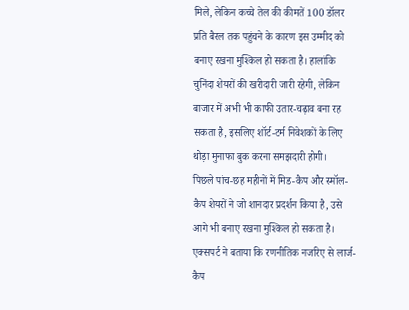मिले, लेकिन कच्चे तेल की कीमतें 100 डॉलर प्रति बैरल तक पहुंचने के कारण इस उम्मीद को बनाए रखना मुश्किल हो सकता है। हालांकि चुनिंदा शेयरों की खरीदारी जारी रहेगी, लेकिन बाजार में अभी भी काफी उतार-चढ़ाव बना रह सकता है, इसलिए शॉर्ट-टर्म निवेशकों के लिए थोड़ा मुनाफा बुक करना समझदारी होगी।
पिछले पांच-छह महीनों में मिड-कैप और स्मॉल-कैप शेयरों ने जो शानदार प्रदर्शन किया है, उसे आगे भी बनाए रखना मुश्किल हो सकता है।
एक्सपर्ट ने बताया कि रणनीतिक नजरिए से लार्ज-कैप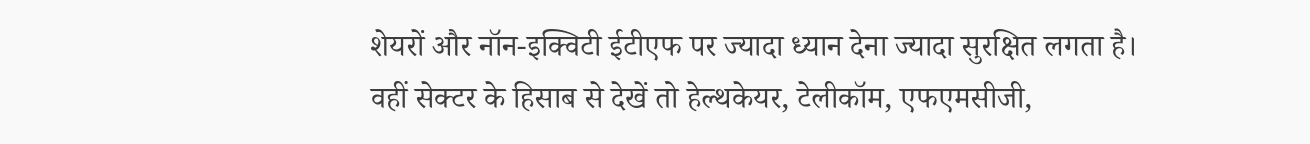शेयरों और नॉन-इक्विटी ईटीएफ पर ज्यादा ध्यान देना ज्यादा सुरक्षित लगता है। वहीं सेक्टर के हिसाब से देखें तो हेल्थकेयर, टेलीकॉम, एफएमसीजी,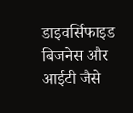डाइवर्सिफाइड बिजनेस और आईटी जैसे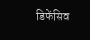डिफेंसिव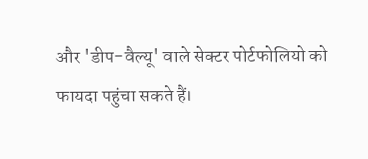और 'डीप-वैल्यू' वाले सेक्टर पोर्टफोलियो को फायदा पहुंचा सकते हैं।